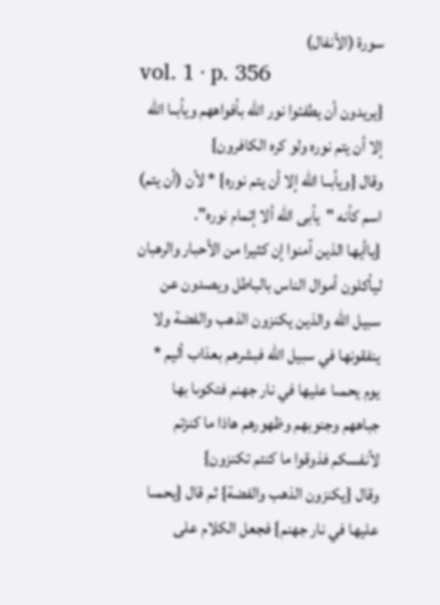سورة (الأنفال)
vol. 1 · p. 356
{يريدون أن يطفئوا نور الله بأفواههم ويأبىا الله إلا أن يتم نوره ولو كره الكافرون}
وقال {ويأبىا الله إلا أن يتم نوره} * لأن (أن يتم) اسم كأنه "يأبى الله ألا إتمام نوره".
{ياأيها الذين آمنوا إن كثيرا من الأحبار والرهبان ليأكلون أموال الناس بالباطل ويصدون عن سبيل الله والذين يكنزون الذهب والفضة ولا ينفقونها في سبيل الله فبشرهم بعذاب أليم * يوم يحمىا عليها في نار جهنم فتكوىا بها جباههم وجنوبهم وظهورهم هاذا ما كنزتم لأنفسكم فذوقوا ما كنتم تكنزون}
وقال {يكنزون الذهب والفضة} ثم قال {يحمىا عليها في نار جهنم} فجعل الكلام على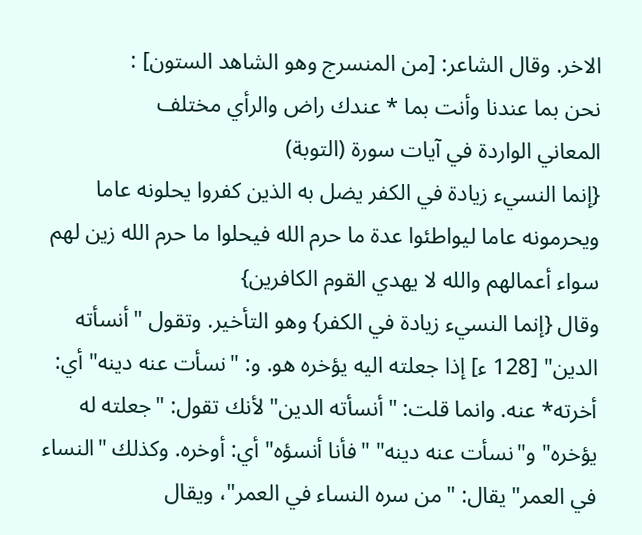الاخر. وقال الشاعر: [من المنسرج وهو الشاهد الستون] :
نحن بما عندنا وأنت بما * عندك راض والرأي مختلف
المعاني الواردة في آيات سورة (التوبة)
{إنما النسيء زيادة في الكفر يضل به الذين كفروا يحلونه عاما ويحرمونه عاما ليواطئوا عدة ما حرم الله فيحلوا ما حرم الله زين لهم سواء أعمالهم والله لا يهدي القوم الكافرين}
وقال {إنما النسيء زيادة في الكفر} وهو التأخير. وتقول "أنسأته الدين" [128 ء] إذا جعلته اليه يؤخره هو. و: "نسأت عنه دينه" أي: أخرته* عنه. وانما قلت: "أنسأته الدين" لأنك تقول: "جعلته له يؤخره" و"نسأت عنه دينه" "فأنا أنسؤه" أي: أوخره. وكذلك "النساء في العمر" يقال: "من سره النساء في العمر"، ويقال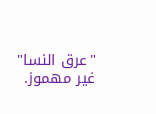"عرق النسا" غير مهموز.